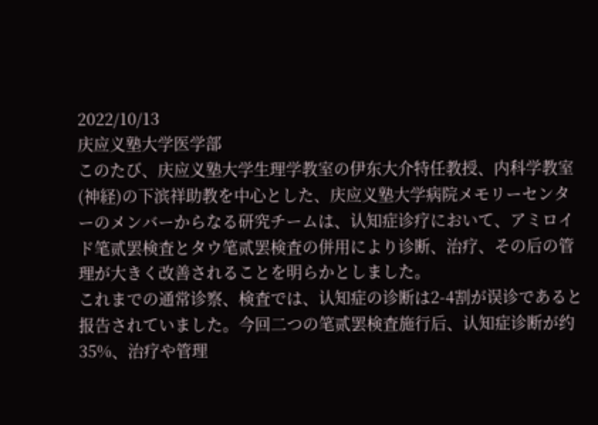2022/10/13
庆应义塾大学医学部
このたび、庆应义塾大学生理学教室の伊东大介特任教授、内科学教室(神経)の下滨祥助教を中心とした、庆应义塾大学病院メモリーセンターのメンバーからなる研究チームは、认知症诊疗において、アミロイド笔贰罢検査とタウ笔贰罢検査の併用により诊断、治疗、その后の管理が大きく改善されることを明らかとしました。
これまでの通常诊察、検査では、认知症の诊断は2-4割が误诊であると报告されていました。今回二つの笔贰罢検査施行后、认知症诊断が约35%、治疗や管理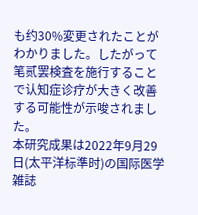も约30%変更されたことがわかりました。したがって笔贰罢検査を施行することで认知症诊疗が大きく改善する可能性が示唆されました。
本研究成果は2022年9月29日(太平洋标準时)の国际医学雑誌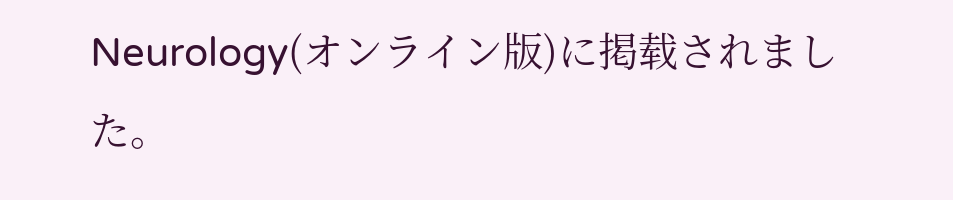Neurology(オンライン版)に掲载されました。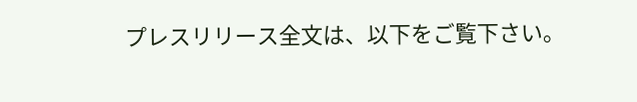プレスリリース全文は、以下をご覧下さい。